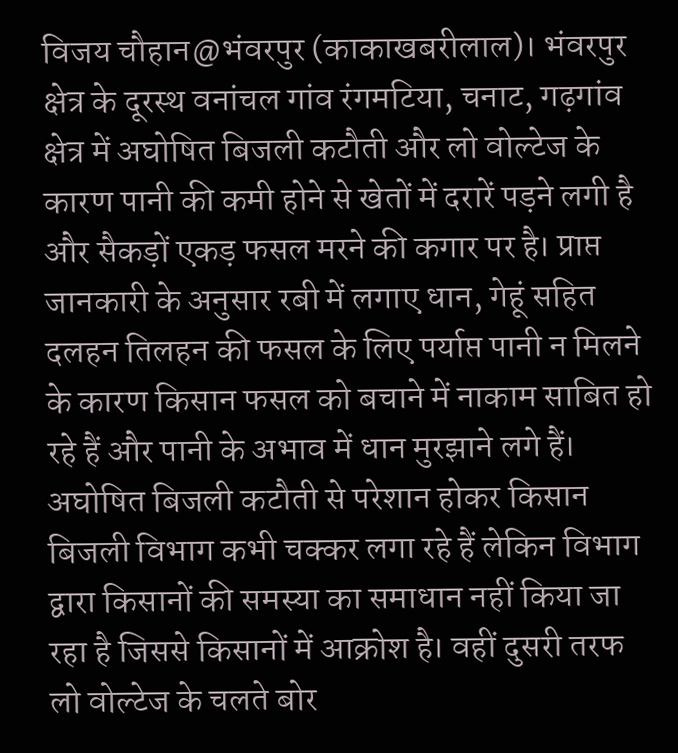विजय चौहान@भंवरपुर (काकाखबरीलाल)। भंवरपुर क्षेत्र के दूरस्थ वनांचल गांव रंगमटिया, चनाट, गढ़गांव क्षेत्र में अघोषित बिजली कटौती और लो वोल्टेज के कारण पानी की कमी होने से खेतों में दरारें पड़ने लगी है और सैकड़ों एकड़ फसल मरने की कगार पर है। प्राप्त जानकारी के अनुसार रबी में लगाए धान, गेहूं सहित दलहन तिलहन की फसल के लिए पर्याप्त पानी न मिलने के कारण किसान फसल को बचाने में नाकाम साबित हो रहे हैं और पानी के अभाव में धान मुरझाने लगे हैं। अघोषित बिजली कटौती से परेशान होकर किसान बिजली विभाग कभी चक्कर लगा रहे हैं लेकिन विभाग द्वारा किसानों की समस्या का समाधान नहीं किया जा रहा है जिससे किसानों में आक्रोश है। वहीं दुसरी तरफ लो वोल्टेज के चलते बोर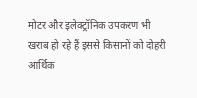मोटर और इलेक्ट्रॉनिक उपकरण भी खराब हो रहे हैं इससे किसानों को दोहरी आर्थिक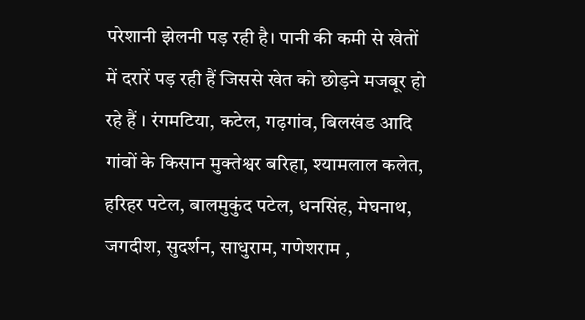परेशानी झेलनी पड़ रही है। पानी की कमी से खेतों में दरारें पड़ रही हैं जिससे खेत को छोड़ने मजबूर हो रहे हैं । रंगमटिया, कटेल, गढ़गांव, बिलखंड आदि गांवों के किसान मुक्तेश्वर बरिहा, श्यामलाल कलेत, हरिहर पटेल, बालमुकुंद पटेल, धनसिंह, मेघनाथ, जगदीश, सुदर्शन, साधुराम, गणेशराम ,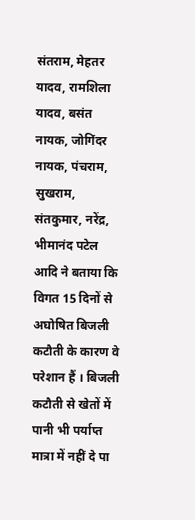संतराम, मेहतर यादव, रामशिला यादव, बसंत नायक, जोगिंदर नायक, पंचराम, सुखराम, संतकुमार, नरेंद्र, भीमानंद पटेल आदि ने बताया कि विगत 15 दिनों से अघोषित बिजली कटौती के कारण वे परेशान हैं । बिजली कटौती से खेतों में पानी भी पर्याप्त मात्रा में नहीं दे पा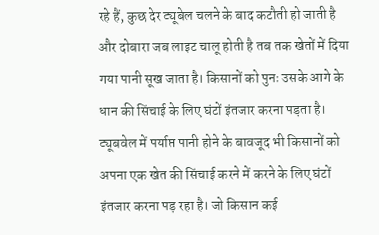रहे हैं, कुछ देर ट्यूबेल चलने के बाद कटौती हो जाती है और दोबारा जब लाइट चालू होती है तब तक खेतों में दिया गया पानी सूख जाता है। किसानों को पुनः उसके आगे के धान की सिंचाई के लिए घंटों इंतजार करना पड़ता है। ट्यूबवेल में पर्याप्त पानी होने के बावजूद भी किसानों को अपना एक खेत की सिंचाई करने में करने के लिए घंटों इंतजार करना पड़ रहा है। जो किसान कई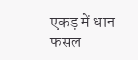एकड़ में धान फसल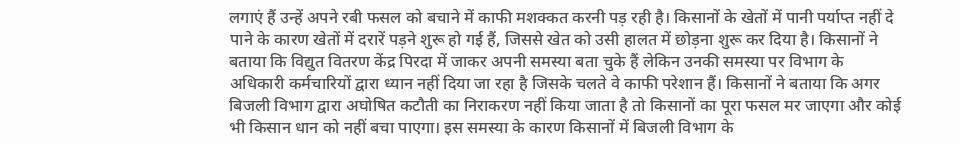लगाएं हैं उन्हें अपने रबी फसल को बचाने में काफी मशक्कत करनी पड़ रही है। किसानों के खेतों में पानी पर्याप्त नहीं दे पाने के कारण खेतों में दरारें पड़ने शुरू हो गई हैं, जिससे खेत को उसी हालत में छोड़ना शुरू कर दिया है। किसानों ने बताया कि विद्युत वितरण केंद्र पिरदा में जाकर अपनी समस्या बता चुके हैं लेकिन उनकी समस्या पर विभाग के अधिकारी कर्मचारियों द्वारा ध्यान नहीं दिया जा रहा है जिसके चलते वे काफी परेशान हैं। किसानों ने बताया कि अगर बिजली विभाग द्वारा अघोषित कटौती का निराकरण नहीं किया जाता है तो किसानों का पूरा फसल मर जाएगा और कोई भी किसान धान को नहीं बचा पाएगा। इस समस्या के कारण किसानों में बिजली विभाग के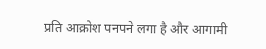प्रति आक्रोश पनपने लगा है और आगामी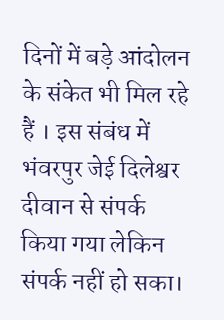दिनों में बड़े आंदोलन के संकेत भी मिल रहे हैं । इस संबंध में भंवरपुर जेई दिलेश्वर दीवान से संपर्क किया गया लेकिन संपर्क नहीं हो सका।